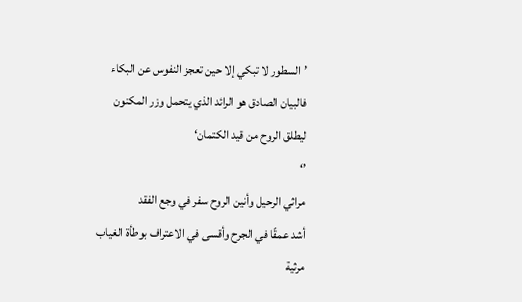’السطور لا تبكي إلا حين تعجز النفوس عن البكاء
فالبيان الصادق هو الرائد الذي يتحمل وزر المكنون
ليطلق الروح من قيد الكتمان‘
’‘
مراثي الرحيل وأنين الروح سفر في وجع الفقد
أشد عمقًا في الجرح وأقسى في الاعتراف بوطأة الغياب
مرثية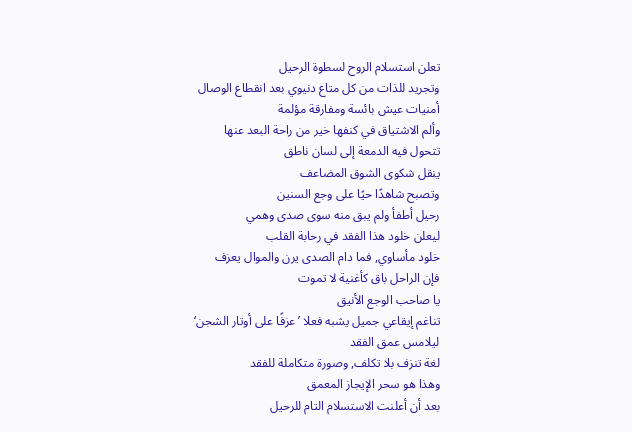تعلن استسلام الروح لسطوة الرحيل
وتجريد للذات من كل متاع دنيوي بعد انقطاع الوصال
أمنيات عيش بائسة ومفارقة مؤلمة
وألم الاشتياق في كنفها خير من راحة البعد عنها
تتحول فيه الدمعة إلى لسان ناطق
ينقل شكوى الشوق المضاعف
وتصبح شاهدًا حيًا على وجع السنين
رحيل أطفأ ولم يبق منه سوى صدى وهمي
ليعلن خلود هذا الفقد في رحابة القلب
خلود مأساوي, فما دام الصدى يرن والموال يعزف
فإن الراحل باق كأغنية لا تموت
يا صاحب الوجع الأنيق
تناغم إيقاعي جميل يشبه فعلا ’عزفًا على أوتار الشجن‘
ليلامس عمق الفقد
لغة تنزف بلا تكلف, وصورة متكاملة للفقد
وهذا هو سحر الإيجاز المعمق
بعد أن أعلنت الاستسلام التام للرحيل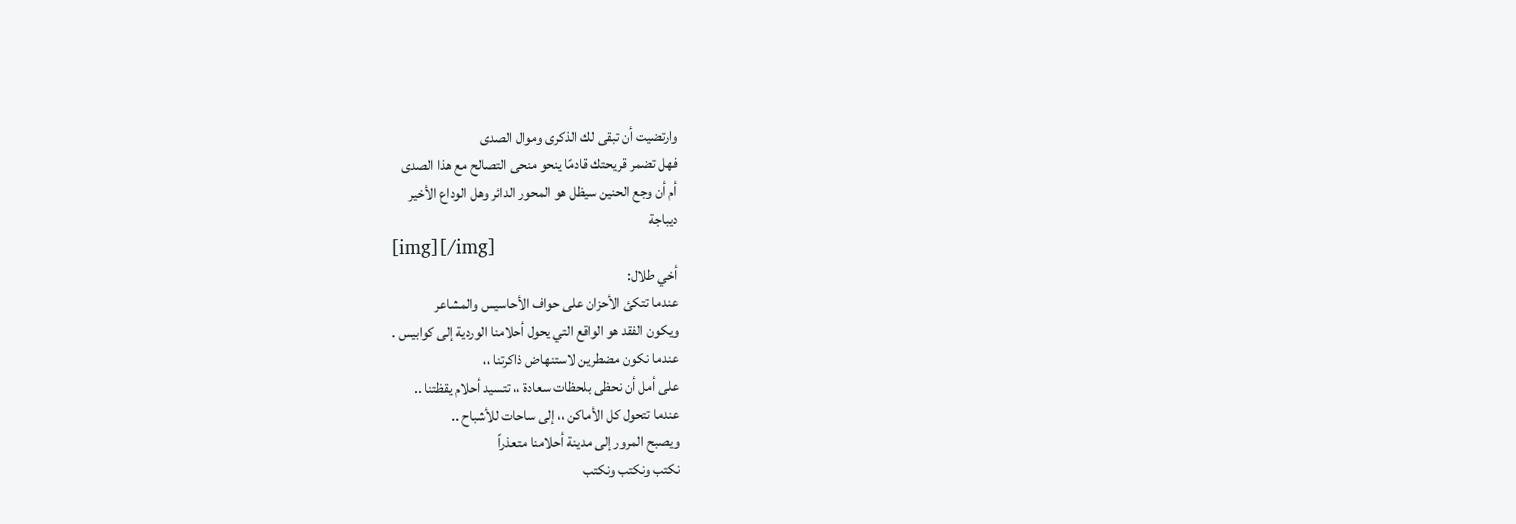وارتضيت أن تبقى لك الذكرى وموال الصدى
فهل تضمر قريحتك قادمًا ينحو منحى التصالح مع هذا الصدى
أم أن وجع الحنين سيظل هو المحور الدائر وهل الوداع الأخير
ديباجة
[img][/img]
أخي طلال:
عندما تتكئ الأحزان على حواف الأحاسيس والمشاعر
ويكون الفقد هو الواقع التي يحول أحلامنا الوردية إلى كوابيس .
عندما نكون مضطرين لاستنهاض ذاكرتنا ،،
على أمل أن نحظى بلحظات سعادة ،، تتسيد أحلام يقظتنا ..
عندما تتحول كل الأماكن ،، إلى ساحات للأشباح ..
ويصبح المرور إلى مدينة أحلامنا متعذراً
نكتب ونكتب ونكتب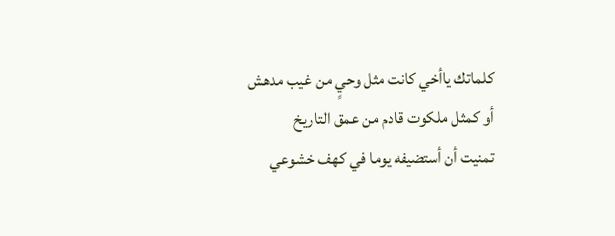كلماتك ياأخي كانت مثل وحيٍ من غيب مدهش
أو كمثل ملكوت قادم من عمق التاريخ
تمنيت أن أستضيفه يوما في كهف خشوعي